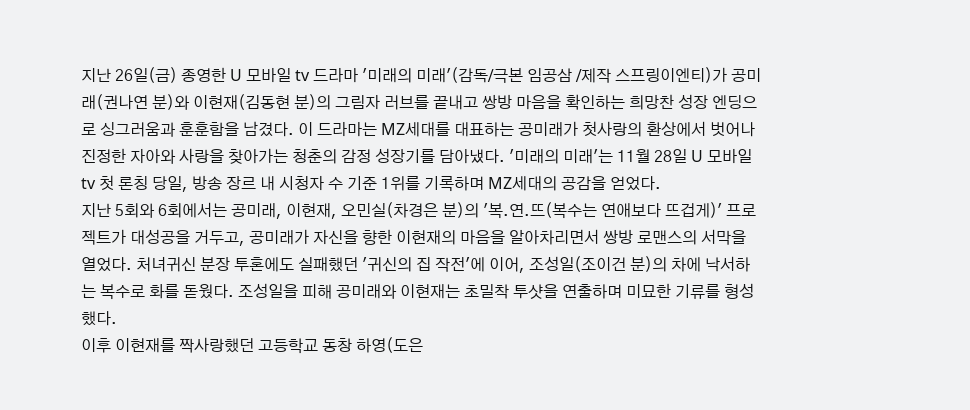지난 26일(금) 종영한 U 모바일 tv 드라마 '미래의 미래'(감독/극본 임공삼 /제작 스프링이엔티)가 공미래(권나연 분)와 이현재(김동현 분)의 그림자 러브를 끝내고 쌍방 마음을 확인하는 희망찬 성장 엔딩으로 싱그러움과 훈훈함을 남겼다. 이 드라마는 MZ세대를 대표하는 공미래가 첫사랑의 환상에서 벗어나 진정한 자아와 사랑을 찾아가는 청춘의 감정 성장기를 담아냈다. '미래의 미래'는 11월 28일 U 모바일 tv 첫 론칭 당일, 방송 장르 내 시청자 수 기준 1위를 기록하며 MZ세대의 공감을 얻었다.
지난 5회와 6회에서는 공미래, 이현재, 오민실(차경은 분)의 '복.연.뜨(복수는 연애보다 뜨겁게)' 프로젝트가 대성공을 거두고, 공미래가 자신을 향한 이현재의 마음을 알아차리면서 쌍방 로맨스의 서막을 열었다. 처녀귀신 분장 투혼에도 실패했던 '귀신의 집 작전'에 이어, 조성일(조이건 분)의 차에 낙서하는 복수로 화를 돋웠다. 조성일을 피해 공미래와 이현재는 초밀착 투샷을 연출하며 미묘한 기류를 형성했다.
이후 이현재를 짝사랑했던 고등학교 동창 하영(도은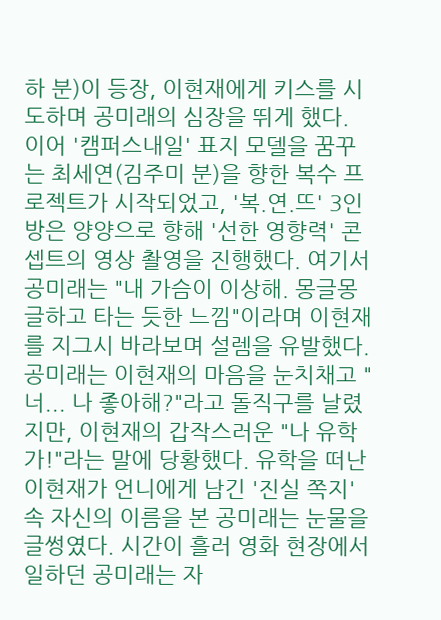하 분)이 등장, 이현재에게 키스를 시도하며 공미래의 심장을 뛰게 했다. 이어 '캠퍼스내일' 표지 모델을 꿈꾸는 최세연(김주미 분)을 향한 복수 프로젝트가 시작되었고, '복.연.뜨' 3인방은 양양으로 향해 '선한 영향력' 콘셉트의 영상 촬영을 진행했다. 여기서 공미래는 "내 가슴이 이상해. 몽글몽글하고 타는 듯한 느낌"이라며 이현재를 지그시 바라보며 설렘을 유발했다.
공미래는 이현재의 마음을 눈치채고 "너... 나 좋아해?"라고 돌직구를 날렸지만, 이현재의 갑작스러운 "나 유학 가!"라는 말에 당황했다. 유학을 떠난 이현재가 언니에게 남긴 '진실 쪽지' 속 자신의 이름을 본 공미래는 눈물을 글썽였다. 시간이 흘러 영화 현장에서 일하던 공미래는 자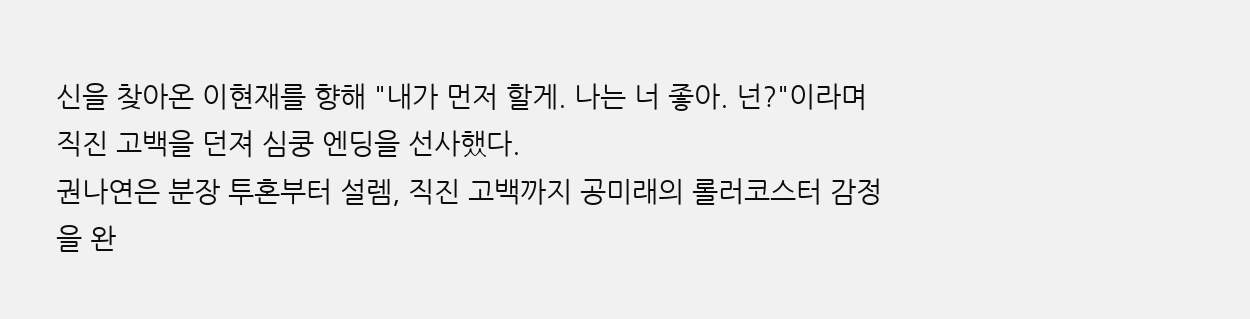신을 찾아온 이현재를 향해 "내가 먼저 할게. 나는 너 좋아. 넌?"이라며 직진 고백을 던져 심쿵 엔딩을 선사했다.
권나연은 분장 투혼부터 설렘, 직진 고백까지 공미래의 롤러코스터 감정을 완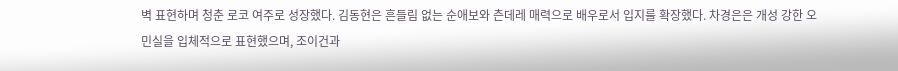벽 표현하며 청춘 로코 여주로 성장했다. 김동현은 흔들림 없는 순애보와 츤데레 매력으로 배우로서 입지를 확장했다. 차경은은 개성 강한 오민실을 입체적으로 표현했으며, 조이건과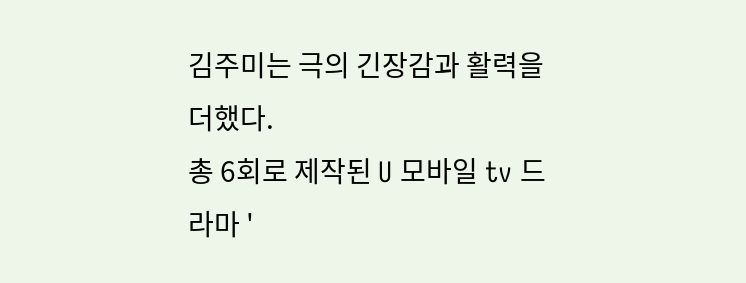김주미는 극의 긴장감과 활력을 더했다.
총 6회로 제작된 U 모바일 tv 드라마 '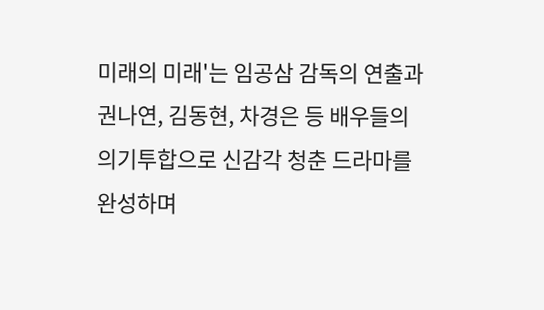미래의 미래'는 임공삼 감독의 연출과 권나연, 김동현, 차경은 등 배우들의 의기투합으로 신감각 청춘 드라마를 완성하며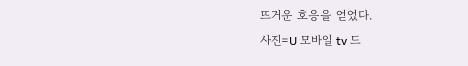뜨거운 호응을 얻었다.
사진=U 모바일 tv 드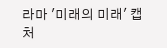라마 '미래의 미래' 캡처